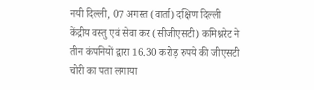नयी दिल्ली, 07 अगस्त (वार्ता) दक्षिण दिल्ली केंद्रीय वस्तु एवं सेवा कर (सीजीएसटी) कमिश्नरेट ने तीन कंपनियों द्वारा 16.30 करोड़ रुपये की जीएसटी चोरी का पता लगाया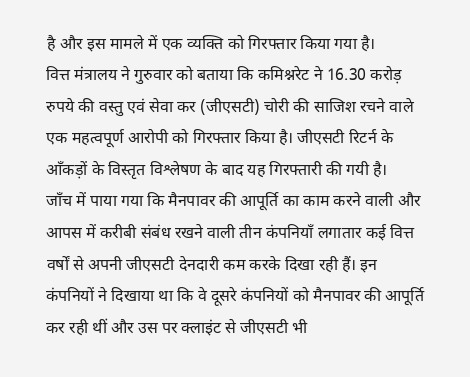है और इस मामले में एक व्यक्ति को गिरफ्तार किया गया है।
वित्त मंत्रालय ने गुरुवार को बताया कि कमिश्नरेट ने 16.30 करोड़ रुपये की वस्तु एवं सेवा कर (जीएसटी) चोरी की साजिश रचने वाले एक महत्वपूर्ण आरोपी को गिरफ्तार किया है। जीएसटी रिटर्न के आँकड़ों के विस्तृत विश्लेषण के बाद यह गिरफ्तारी की गयी है।
जाँच में पाया गया कि मैनपावर की आपूर्ति का काम करने वाली और आपस में करीबी संबंध रखने वाली तीन कंपनियाँ लगातार कई वित्त वर्षों से अपनी जीएसटी देनदारी कम करके दिखा रही हैं। इन कंपनियों ने दिखाया था कि वे दूसरे कंपनियों को मैनपावर की आपूर्ति कर रही थीं और उस पर क्लाइंट से जीएसटी भी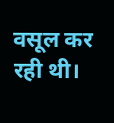वसूल कर रही थी।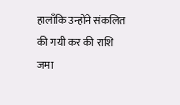हालाँकि उन्होंने संकलित की गयी कर की राशि जमा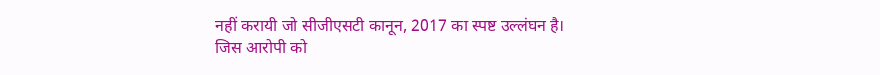नहीं करायी जो सीजीएसटी कानून, 2017 का स्पष्ट उल्लंघन है।
जिस आरोपी को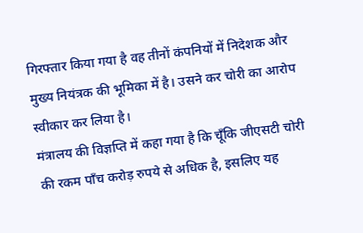गिरफ्तार किया गया है वह तीनों कंपनियों में निदेशक और मुख्य नियंत्रक की भूमिका में है। उसने कर चोरी का आरोप स्वीकार कर लिया है।
मंत्रालय की विज्ञप्ति में कहा गया है कि चूँकि जीएसटी चोरी की रकम पाँच करोड़ रुपये से अधिक है, इसलिए यह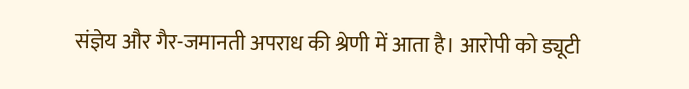संज्ञेय और गैर-जमानती अपराध की श्रेणी में आता है। आरोपी को ड्यूटी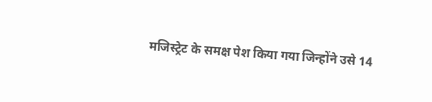मजिस्ट्रेट के समक्ष पेश किया गया जिन्होंने उसे 14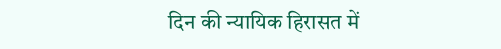दिन की न्यायिक हिरासत में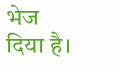भेज दिया है।